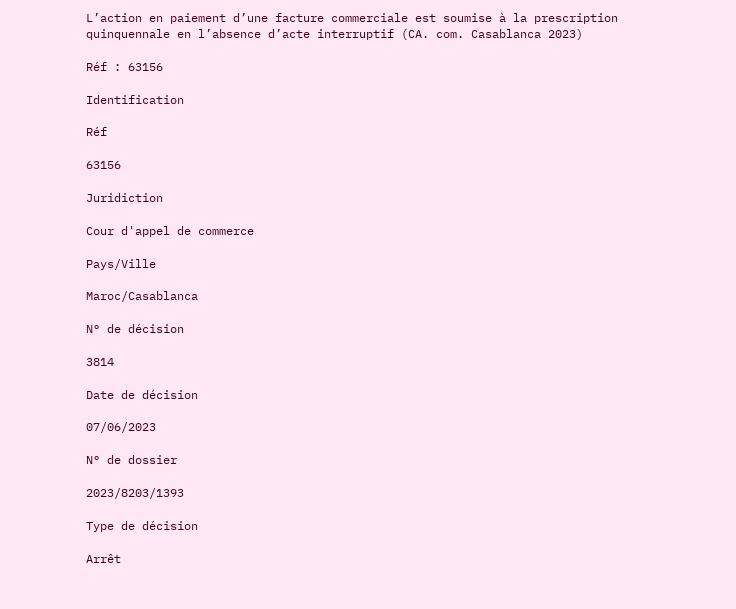L’action en paiement d’une facture commerciale est soumise à la prescription quinquennale en l’absence d’acte interruptif (CA. com. Casablanca 2023)

Réf : 63156

Identification

Réf

63156

Juridiction

Cour d'appel de commerce

Pays/Ville

Maroc/Casablanca

N° de décision

3814

Date de décision

07/06/2023

N° de dossier

2023/8203/1393

Type de décision

Arrêt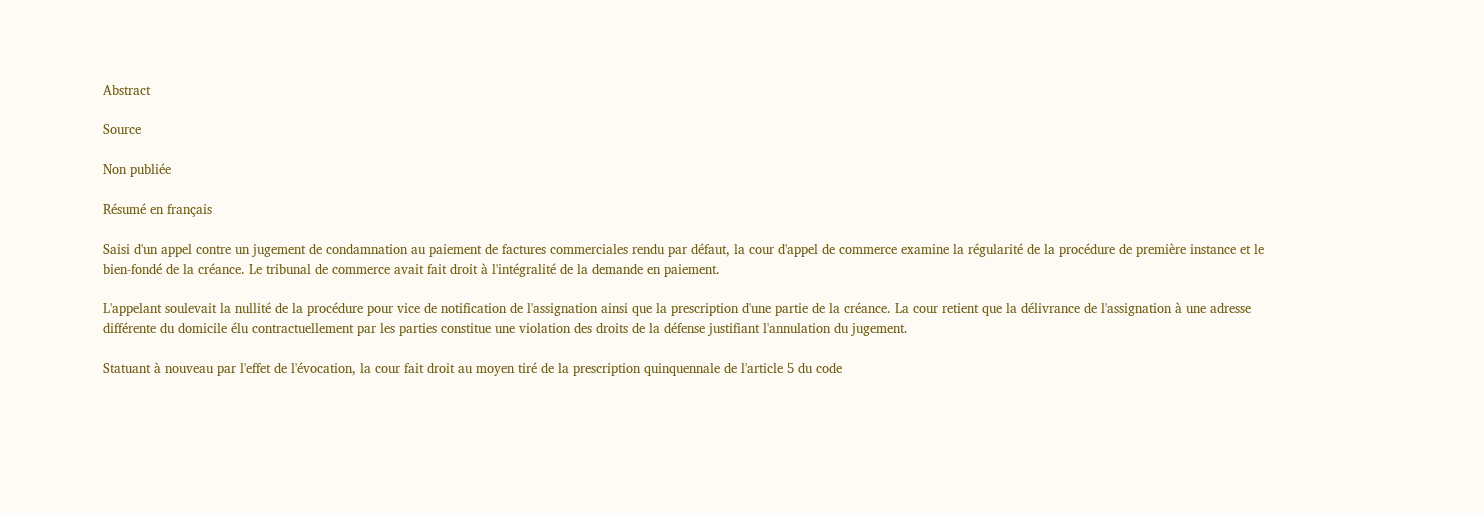Abstract

Source

Non publiée

Résumé en français

Saisi d'un appel contre un jugement de condamnation au paiement de factures commerciales rendu par défaut, la cour d'appel de commerce examine la régularité de la procédure de première instance et le bien-fondé de la créance. Le tribunal de commerce avait fait droit à l'intégralité de la demande en paiement.

L'appelant soulevait la nullité de la procédure pour vice de notification de l'assignation ainsi que la prescription d'une partie de la créance. La cour retient que la délivrance de l'assignation à une adresse différente du domicile élu contractuellement par les parties constitue une violation des droits de la défense justifiant l'annulation du jugement.

Statuant à nouveau par l'effet de l'évocation, la cour fait droit au moyen tiré de la prescription quinquennale de l'article 5 du code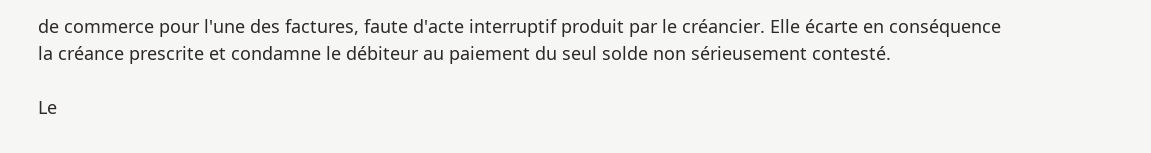de commerce pour l'une des factures, faute d'acte interruptif produit par le créancier. Elle écarte en conséquence la créance prescrite et condamne le débiteur au paiement du seul solde non sérieusement contesté.

Le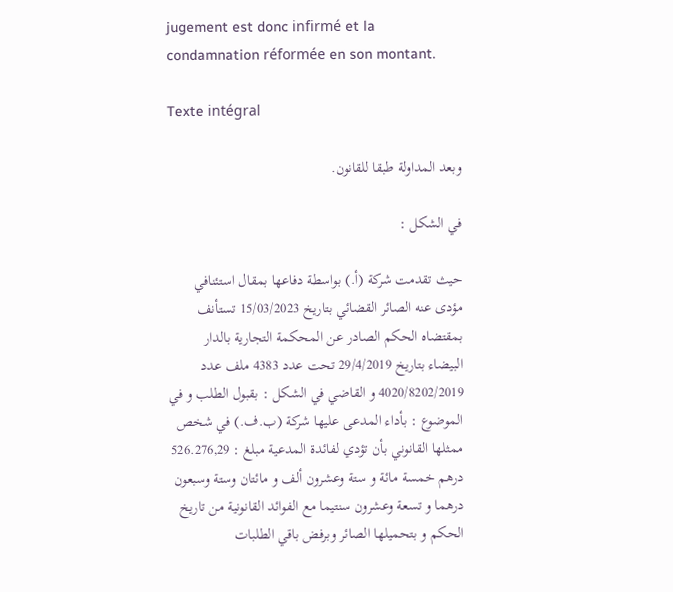jugement est donc infirmé et la condamnation réformée en son montant.

Texte intégral

وبعد المداولة طبقا للقانون.

في الشكل :

حيث تقدمت شركة (أ.) بواسطة دفاعها بمقال استئنافي مؤدى عنه الصائر القضائي بتاريخ 15/03/2023 تستأنف بمقتضاه الحكم الصادر عن المحكمة التجارية بالدار البيضاء بتاريخ 29/4/2019 تحت عدد 4383 ملف عدد 4020/8202/2019 و القاضي في الشكل : بقبول الطلب و في الموضوع : بأداء المدعى عليها شركة (ب.ف.) في شخص ممثلها القانوني بأن تؤدي لفائدة المدعية مبلغ : 526.276,29 درهم خمسة مائة و ستة وعشرون ألف و مائتان وستة وسبعون درهما و تسعة وعشرون سنتيما مع الفوائد القانونية من تاريخ الحكم و بتحميلها الصائر وبرفض باقي الطلبات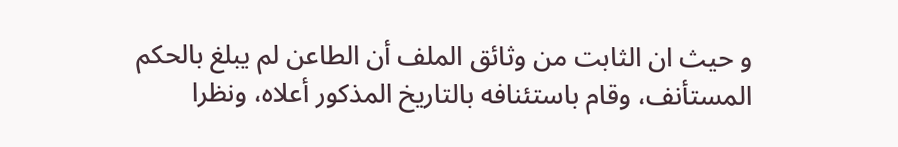و حيث ان الثابت من وثائق الملف أن الطاعن لم يبلغ بالحكم المستأنف، وقام باستئنافه بالتاريخ المذكور أعلاه، ونظرا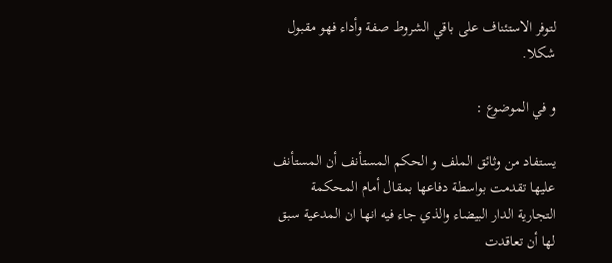لتوفر الاستئناف على باقي الشروط صفة وأداء فهو مقبول شكلا.

و في الموضوع :

يستفاد من وثائق الملف و الحكم المستأنف أن المستأنف عليها تقدمت بواسطة دفاعها بمقال أمام المحكمة التجارية الدار البيضاء والذي جاء فيه انها ان المدعية سبق لها أن تعاقدت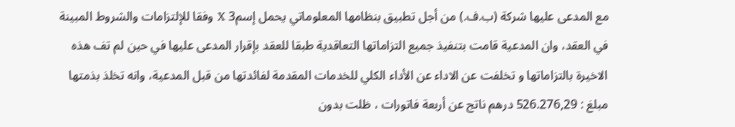مع المدعى عليها شركة (ب.ف.) من أجل تطبيق بنظامها المعلوماتي يحمل إسم3 X وفقا للإلتزامات والشروط المبينة في العقد، وان المدعية قامت بتنفيذ جميع التزاماتها التعاقدية طبقا للعقد بإقرار المدعى عليها في حين لم تف هذه الاخيرة بالتزاماتها و تخلفت عن الاداء عن الأداء الكلي للخدمات المقدمة لفائدتها من قبل المدعية، وانه تخلذ بذمتها مبلغ : 526.276,29 درهم ناتج عن أربعة فاتورات ، ظلت بدون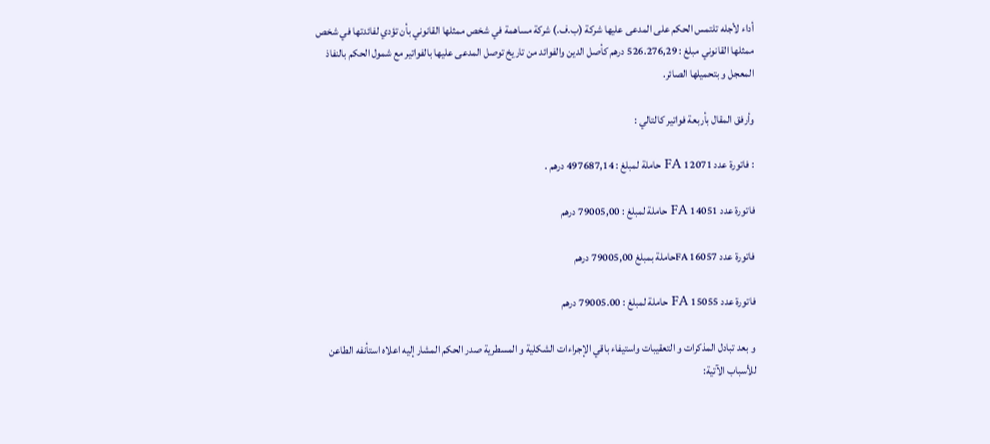أداء لأجله تلتمس الحكم على المدعى عليها شركة (ب.ف.) شركة مساهمة في شخص ممثلها القانوني بأن تؤدي لفائدتها في شخص ممثلها القانوني مبلغ : 526.276,29 درهم كأصل الدين والفوائد من تاريخ توصل المدعى عليها بالفواتير مع شمول الحكم بالنفاذ المعجل و بتحميلها الصائر.

وأرفق المقال بأربعة فواتير كالتالي :

: فاتورة عدد 12071 FA حاملة لمبلغ : 497687,14 درهم .

فاتورة عدد 14051 FA حاملة لمبلغ : 79005,00 درهم

فاتورة عدد 16057 FAحاملة بمبلغ 79005,00 درهم

فاتورة عدد 15055 FA حاملة لمبلغ : 79005.00 درهم

و بعد تبادل المذكرات و التعقيبات واستيفاء باقي الإجراءات الشكلية و المسطرية صدر الحكم المشار إليه اعلاه استأنفه الطاعن للأسباب الآتية: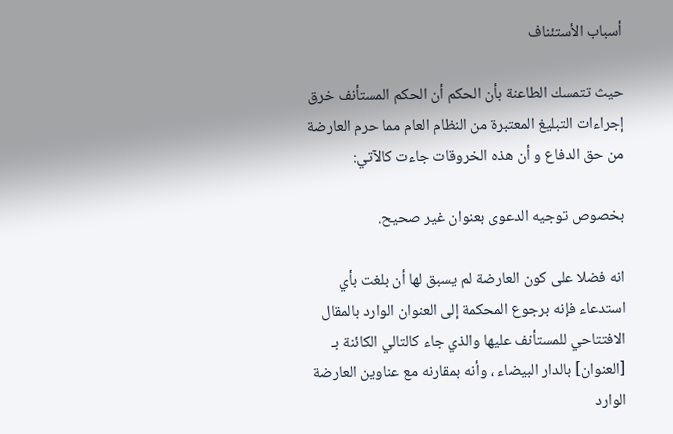أسباب الأستئناف

حيث تتمسك الطاعنة بأن الحكم أن الحكم المستأنف خرق إجراءات التبليغ المعتبرة من النظام العام مما حرم العارضة من حق الدفاع و أن هذه الخروقات جاءت كالآتي:

بخصوص توجيه الدعوى بعنوان غير صحيح.

انه فضلا على كون العارضة لم يسبق لها أن بلغت بأي استدعاء فإنه برجوع المحكمة إلى العنوان الوارد بالمقال الافتتاحي للمستأنف عليها والذي جاء كالتالي الكائنة بـ [العنوان] بالدار البيضاء ، وأنه بمقارنه مع عناوين العارضة الوارد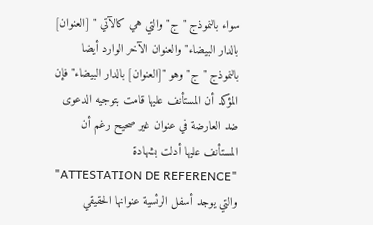سواء بالنموذج "ج" والتي هي كالآتي " [العنوان] بالدار البيضاء" والعنوان الآخر الوارد أيضا بالنموذج "ج" وهو "[العنوان] بالدار البيضاء" فإن المؤكد أن المستأنف عليها قامت بتوجيه الدعوى ضد العارضة في عنوان غير صحيح رغم أن المستأنف عليها أدلت بشهادة "ATTESTATION DE REFERENCE" والتي يوجد أسفل الرئسية عنوانها الحقيقي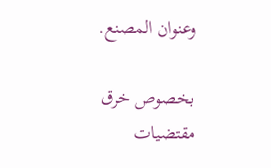وعنوان المصنع.

بخصوص خرق مقتضيات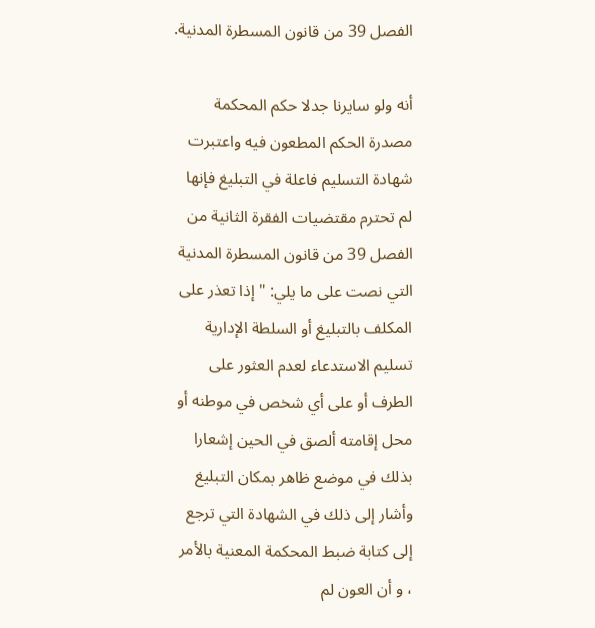الفصل 39 من قانون المسطرة المدنية.

أنه ولو سايرنا جدلا حكم المحكمة مصدرة الحكم المطعون فيه واعتبرت شهادة التسليم فاعلة في التبليغ فإنها لم تحترم مقتضيات الفقرة الثانية من الفصل 39 من قانون المسطرة المدنية التي نصت على ما يلي: " إذا تعذر على المكلف بالتبليغ أو السلطة الإدارية تسليم الاستدعاء لعدم العثور على الطرف أو على أي شخص في موطنه أو محل إقامته ألصق في الحين إشعارا بذلك في موضع ظاهر بمكان التبليغ وأشار إلى ذلك في الشهادة التي ترجع إلى كتابة ضبط المحكمة المعنية بالأمر ، و أن العون لم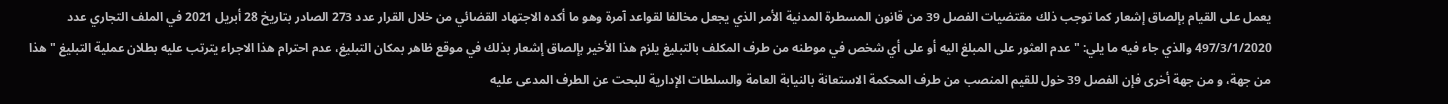يعمل على القيام بإلصاق إشعار كما توجب ذلك مقتضيات الفصل 39 من قانون المسطرة المدنية الأمر الذي يجعل مخالفا لقواعد آمرة وهو ما أكده الاجتهاد القضائي من خلال القرار عدد 273 الصادر بتاريخ 28 أبريل 2021 في الملف التجاري عدد 497/3/1/2020 والذي جاء فيه ما يلي: " عدم العثور على المبلغ اليه أو على أي شخص في موطنه من طرف المكلف بالتبليغ يلزم هذا الأخير بإلصاق إشعار بذلك في موقع ظاهر بمكان التبليغ، عدم احترام هذا الاجراء يترتب عليه بطلان عملية التبليغ " هذا من جهة، و من جهة أخرى فإن الفصل 39 خول للقيم المنصب من طرف المحكمة الاستعانة بالنيابة العامة والسلطات الإدارية للبحت عن الطرف المدعى عليه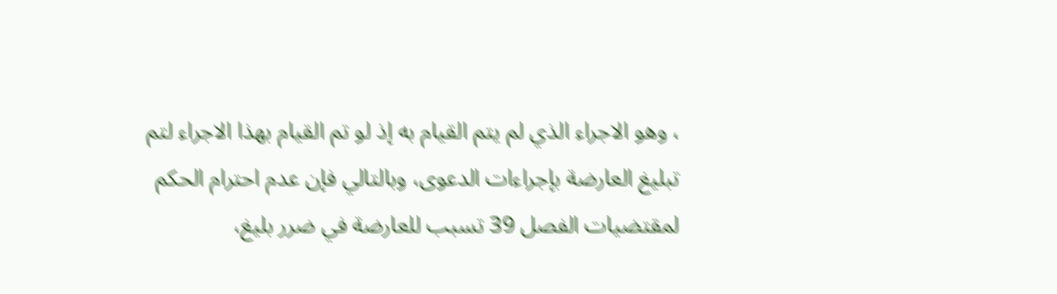، وهو الاجراء الذي لم يتم القيام به إذ لو تم القيام بهذا الاجراء لتم تبليغ العارضة بإجراءات الدعوى، وبالتالي فإن عدم احترام الحكم لمقتضيات الفصل 39 تسبب للعارضة في ضرر بليغ،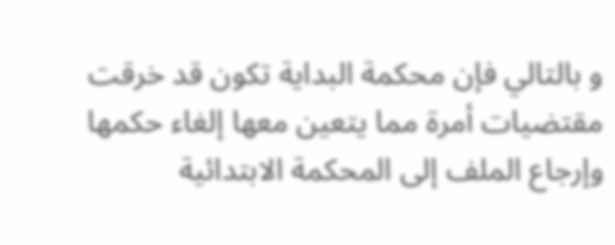و بالتالي فإن محكمة البداية تكون قد خرقت مقتضيات أمرة مما يتعين معها إلغاء حكمها وإرجاع الملف إلى المحكمة الابتدائية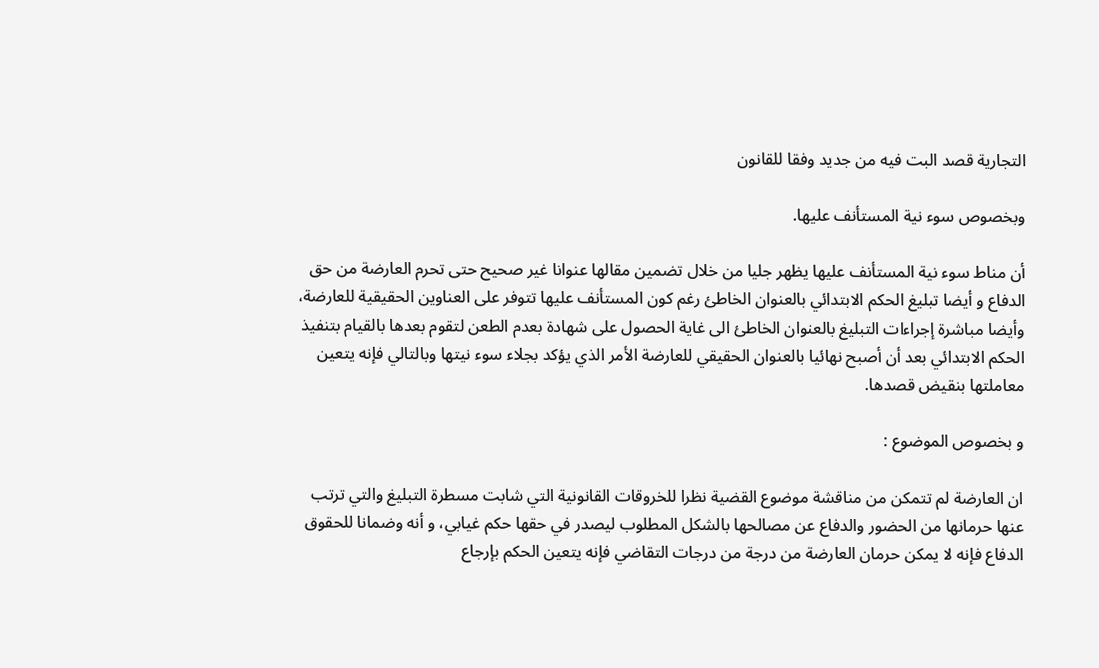التجارية قصد البت فيه من جديد وفقا للقانون

وبخصوص سوء نية المستأنف عليها.

أن مناط سوء نية المستأنف عليها يظهر جليا من خلال تضمين مقالها عنوانا غير صحيح حتى تحرم العارضة من حق الدفاع و أيضا تبليغ الحكم الابتدائي بالعنوان الخاطئ رغم كون المستأنف عليها تتوفر على العناوين الحقيقية للعارضة، وأيضا مباشرة إجراءات التبليغ بالعنوان الخاطئ الى غاية الحصول على شهادة بعدم الطعن لتقوم بعدها بالقيام بتنفيذ الحكم الابتدائي بعد أن أصبح نهائيا بالعنوان الحقيقي للعارضة الأمر الذي يؤكد بجلاء سوء نيتها وبالتالي فإنه يتعين معاملتها بنقيض قصدها.

و بخصوص الموضوع :

ان العارضة لم تتمكن من مناقشة موضوع القضية نظرا للخروقات القانونية التي شابت مسطرة التبليغ والتي ترتب عنها حرمانها من الحضور والدفاع عن مصالحها بالشكل المطلوب ليصدر في حقها حكم غيابي، و أنه وضمانا للحقوق الدفاع فإنه لا يمكن حرمان العارضة من درجة من درجات التقاضي فإنه يتعين الحكم بإرجاع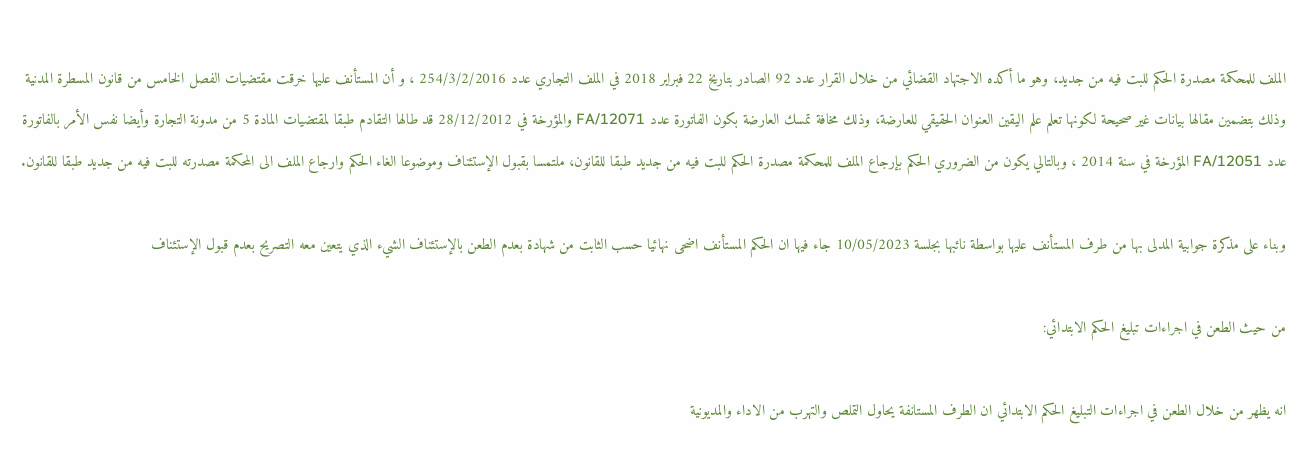الملف للمحكمة مصدرة الحكم للبت فيه من جديد، وهو ما أكده الاجتهاد القضائي من خلال القرار عدد 92 الصادر بتاريخ 22 فبراير 2018 في الملف التجاري عدد 254/3/2/2016 ، و أن المستأنف عليها خرقت مقتضيات الفصل الخامس من قانون المسطرة المدنية وذلك بتضمين مقالها بيانات غير صحيحة لكونها تعلم علم اليقين العنوان الحقيقي للعارضة، وذلك مخافة تمسك العارضة بكون الفاتورة عدد 12071/FA والمؤرخة في 28/12/2012 قد طالها التقادم طبقا لمقتضيات المادة 5 من مدونة التجارة وأيضا نفس الأمر بالفاتورة عدد 12051/FA المؤرخة في سنة 2014 ، وبالتالي يكون من الضروري الحكم بإرجاع الملف للمحكمة مصدرة الحكم للبت فيه من جديد طبقا للقانون، ملتمسا بقبول الإستئناف وموضوعا الغاء الحكم وارجاع الملف الى المحكمة مصدرته للبت فيه من جديد طبقا للقانون.

وبناء على مذكرة جوابية المدلى بها من طرف المستأنف عليها بواسطة نائبها بجلسة 10/05/2023 جاء فيها ان الحكم المستأنف اضحى نهائيا حسب الثابت من شهادة بعدم الطعن بالإستئناف الشيء الذي يتعين معه التصريح بعدم قبول الإستئناف

من حيث الطعن في اجراءات تبليغ الحكم الابتدائي:

انه يظهر من خلال الطعن في اجراءات التبليغ الحكم الابتدائي ان الطرف المستانفة يحاول التملص والتهرب من الاداء والمديونية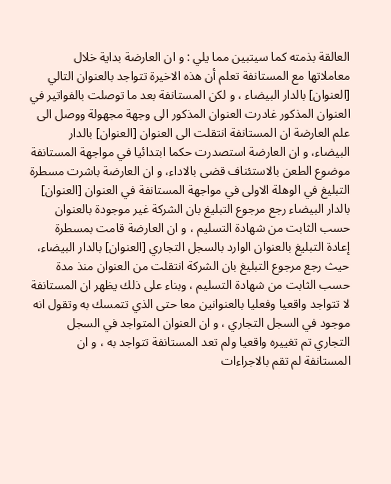العالقة بذمته كما سيتبين مما يلي : و ان العارضة بداية خلال معاملاتها مع المستانفة تعلم أن هذه الاخيرة تتواجد بالعنوان التالي [العنوان] بالدار البيضاء ، و لكن المستانفة بعد ما توصلت بالفواتير في العنوان المذكور غادرت العنوان المذكور الى وجهة مجهولة ووصل الى علم العارضة ان المستانفة انتقلت الى العنوان [العنوان] بالدار البيضاء، و ان العارضة استصدرت حكما ابتدائيا في مواجهة المستانفة موضوع الطعن بالاستئناف قضى بالاداء، و ان العارضة باشرت مسطرة التبليغ في الوهلة الاولى في مواجهة المستانفة في العنوان [العنوان] بالدار البيضاء رجع مرجوع التبليغ بان الشركة غير موجودة بالعنوان حسب الثابت من شهادة التسليم ، و ان العارضة قامت بمسطرة إعادة التبليغ بالعنوان الوارد بالسجل التجاري [العنوان] بالدار البيضاء، حيث رجع مرجوع التبليغ بان الشركة انتقلت من العنوان منذ مدة حسب الثابت من شهادة التسليم ، وبناء على ذلك يظهر ان المستانفة لا تتواجد واقعيا وفعليا بالعنوانين معا حتى الذي تتمسك به وتقول انه موجود في السجل التجاري ، و ان العنوان المتواجد في السجل التجاري تم تغييره واقعيا ولم تعد المستانفة تتواجد به ، و ان المستانفة لم تقم بالاجراءات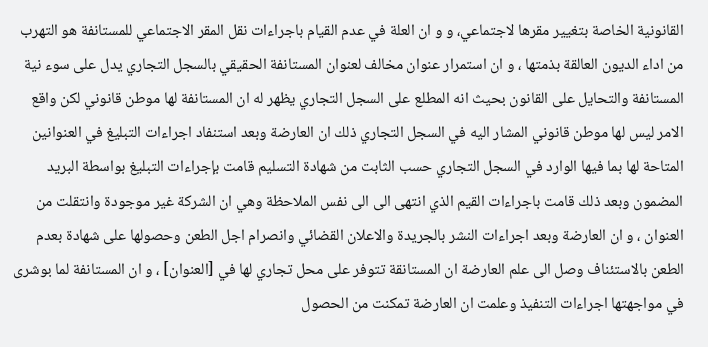القانونية الخاصة بتغيير مقرها لاجتماعي، و و ان العلة في عدم القيام باجراءات نقل المقر الاجتماعي للمستانفة هو التهرب من اداء الديون العالقة بذمتها ، و ان استمرار عنوان مخالف لعنوان المستانفة الحقيقي بالسجل التجاري يدل على سوء نية المستانفة والتحايل على القانون بحيث انه المطلع على السجل التجاري يظهر له ان المستانفة لها موطن قانوني لكن واقع الامر ليس لها موطن قانوني المشار اليه في السجل التجاري ذلك ان العارضة وبعد استنفاد اجراءات التبليغ في العنوانين المتاحة لها بما فيها الوارد في السجل التجاري حسب الثابت من شهادة التسليم قامت بإجراءات التبليغ بواسطة البريد المضمون وبعد ذلك قامت باجراءات القيم الذي انتهى الى الى نفس الملاحظة وهي ان الشركة غير موجودة وانتقلت من العنوان ، و ان العارضة وبعد اجراءات النشر بالجريدة والاعلان القضائي وانصرام اجل الطعن وحصولها على شهادة بعدم الطعن بالاستئناف وصل الى علم العارضة ان المستانقة تتوفر على محل تجاري لها في [العنوان] ، و ان المستانفة لما بوشرى في مواجهتها اجراءات التنفيذ وعلمت ان العارضة تمكنت من الحصول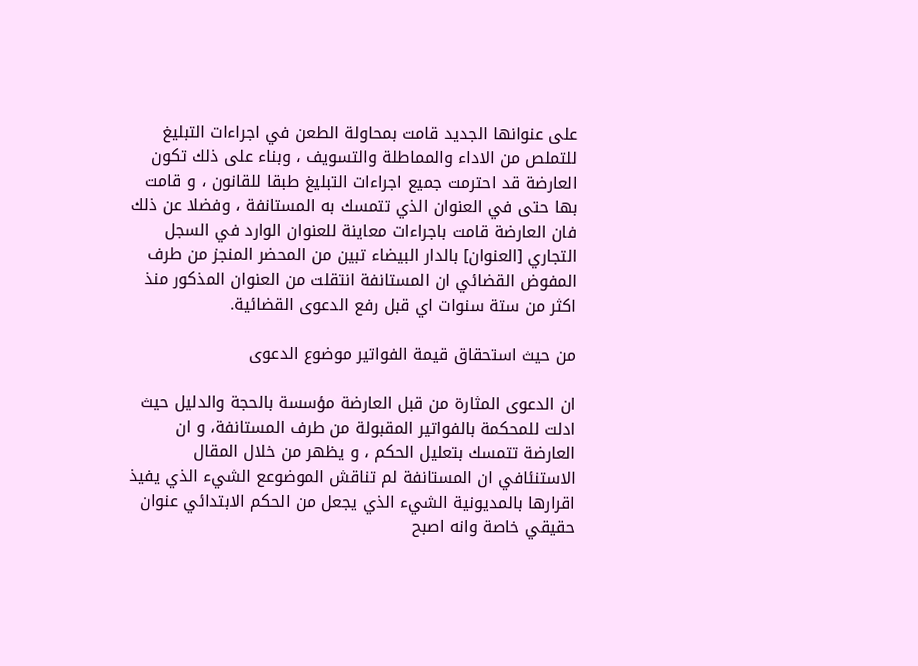على عنوانها الجديد قامت بمحاولة الطعن في اجراءات التبليغ للتملص من الاداء والمماطلة والتسويف ، وبناء على ذلك تكون العارضة قد احترمت جميع اجراءات التبليغ طبقا للقانون ، و قامت بها حتى في العنوان الذي تتمسك به المستانفة ، وفضلا عن ذلك فان العارضة قامت باجراءات معاينة للعنوان الوارد في السجل التجاري [العنوان] بالدار البيضاء تبين من المحضر المنجز من طرف المفوض القضائي ان المستانفة انتقلت من العنوان المذكور منذ اكثر من ستة سنوات اي قبل رفع الدعوى القضائية.

من حيث استحقاق قيمة الفواتير موضوع الدعوى

ان الدعوى المثارة من قبل العارضة مؤسسة بالحجة والدليل حيث ادلت للمحكمة بالفواتير المقبولة من طرف المستانفة، و ان العارضة تتمسك بتعليل الحكم ، و يظهر من خلال المقال الاستنئافي ان المستانفة لم تناقش الموضوعع الشيء الذي يفيذ اقرارها بالمديونية الشيء الذي يجعل من الحكم الابتدائي عنوان حقيقي خاصة وانه اصبح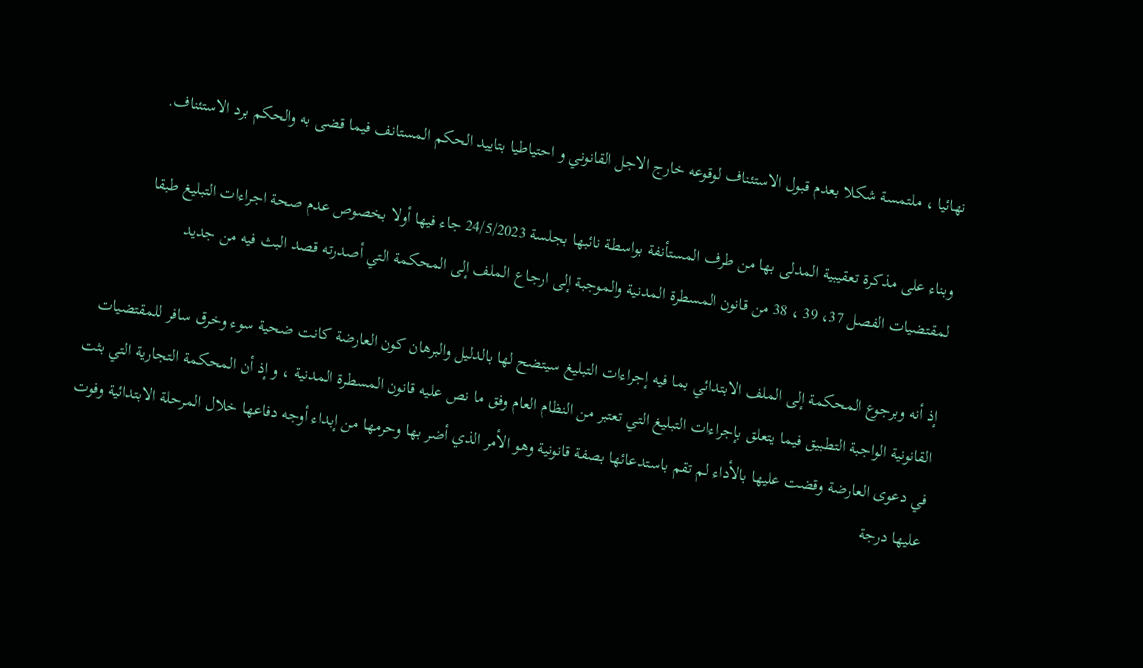نهائيا ، ملتمسة شكلا بعدم قبول الاستئناف لوقوعه خارج الاجل القانوني و احتياطيا بتاييد الحكم المستانف فيما قضى به والحكم برد الاستئناف.

وبناء على مذكرة تعقيبية المدلى بها من طرف المستأنفة بواسطة نائبها بجلسة 24/5/2023 جاء فيها أولا بخصوص عدم صحة اجراءات التبليغ طبقا لمقتضيات الفصل 37، 39 ، 38 من قانون المسطرة المدنية والموجبة إلى ارجاع الملف إلى المحكمة التي أصدرته قصد البث فيه من جديد

إذ أنه وبرجوع المحكمة إلى الملف الابتدائي بما فيه إجراءات التبليغ سيتضح لها بالدليل والبرهان كون العارضة كانت ضحية سوء وخرق سافر للمقتضيات القانونية الواجبة التطبيق فيما يتعلق بإجراءات التبليغ التي تعتبر من النظام العام وفق ما نص عليه قانون المسطرة المدنية ، و إذ أن المحكمة التجارية التي بثت في دعوى العارضة وقضت عليها بالأداء لم تقم باستدعائها بصفة قانونية وهو الأمر الذي أضر بها وحرمها من إبداء أوجه دفاعها خلال المرحلة الابتدائية وفوت عليها درجة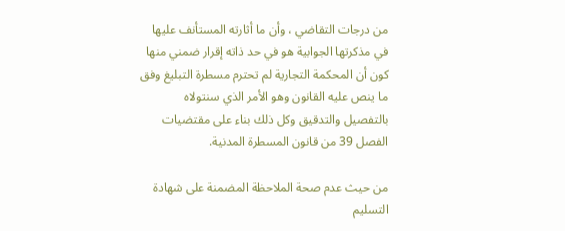من درجات التقاضي ، وأن ما أثارته المستأنف عليها في مذكرتها الجوابية هو في حد ذاته إقرار ضمني منها كون أن المحكمة التجارية لم تحترم مسطرة التبليغ وفق ما ينص عليه القانون وهو الأمر الذي سنتولاه بالتفصيل والتدقيق وكل ذلك بناء على مقتضيات الفصل 39 من قانون المسطرة المدنية.

من حيث عدم صحة الملاحظة المضمنة على شهادة التسليم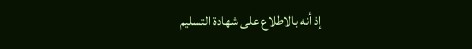إذ أنه بالاطلاع على شهادة التسليم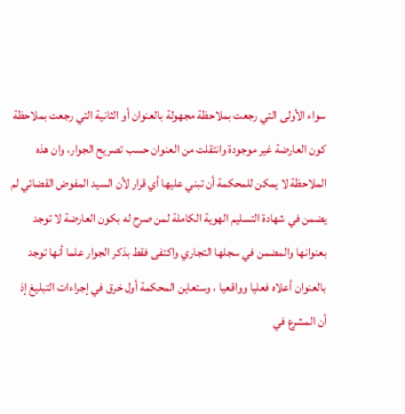سواء الأولى التي رجعت بملاحظة مجهولة بالعنوان أو الثانية التي رجعت بملاحظة كون العارضة غير موجودة وانتقلت من العنوان حسب تصريح الجوار، وان هذه الملاحظة لا يمكن للمحكمة أن تبني عليها أي قرار لأن السيد المفوض القضائي لم يضمن في شهادة التسليم الهوية الكاملة لمن صرح له بكون العارضة لا توجد بعنوانها والمضمن في سجلها التجاري واكتفى فقط بذكر الجوار علما أنها توجد بالعنوان أعلاه فعليا وواقعيا ، وستعاين المحكمة أول خرق في إجراءات التبليغ إذ أن المشرع في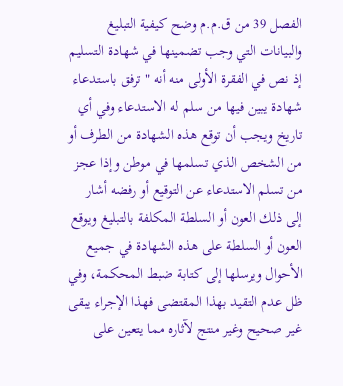الفصل 39 من ق.م.م وضح كيفية التبليغ والبيانات التي وجب تضمينها في شهادة التسليم إذ نص في الفقرة الأولى منه أنه " ترفق باستدعاء شهادة يبين فيها من سلم له الاستدعاء وفي أي تاريخ ويجب أن توقع هذه الشهادة من الطرف أو من الشخص الذي تسلمها في موطن وإذا عجز من تسلم الاستدعاء عن التوقيع أو رفضه أشار إلى ذلك العون أو السلطة المكلفة بالتبليغ ويوقع العون أو السلطة على هذه الشهادة في جميع الأحوال ويرسلها إلى كتابة ضبط المحكمة، وفي ظل عدم التقيد بهذا المقتضى فهذا الإجراء يبقى غير صحيح وغير منتج لآثاره مما يتعين على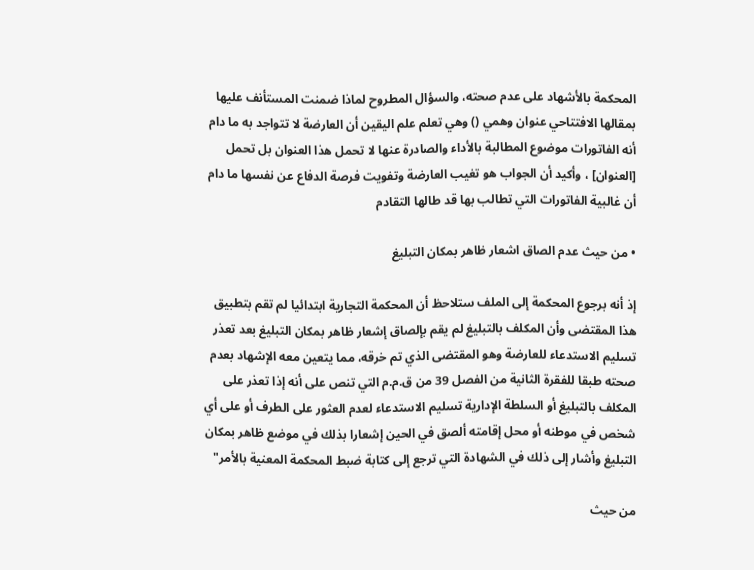المحكمة بالأشهاد على عدم صحته، والسؤال المطروح لماذا ضمنت المستأنف عليها بمقالها الافتتاحي عنوان وهمي () وهي تعلم علم اليقين أن العارضة لا تتواجد به ما دام أنه الفاتورات موضوع المطالبة بالأداء والصادرة عنها لا تحمل هذا العنوان بل تحمل [العنوان] ، وأكيد أن الجواب هو تغيب العارضة وتفويت فرصة الدفاع عن نفسها ما دام أن غالبية الفاتورات التي تطالب بها قد طالها التقادم

• من حيث عدم الصاق اشعار ظاهر بمكان التبليغ

إذ أنه برجوع المحكمة إلى الملف ستلاحظ أن المحكمة التجارية ابتدائيا لم تقم بتطبيق هذا المقتضى وأن المكلف بالتبليغ لم يقم بإلصاق إشعار ظاهر بمكان التبليغ بعد تعذر تسليم الاستدعاء للعارضة وهو المقتضى الذي تم خرقه، مما يتعين معه الإشهاد بعدم صحته طبقا للفقرة الثانية من الفصل 39 من ق.م.م التي تنص على أنه إذا تعذر على المكلف بالتبليغ أو السلطة الإدارية تسليم الاستدعاء لعدم العثور على الطرف أو على أي شخص في موطنه أو محل إقامته ألصق في الحين إشعارا بذلك في موضع ظاهر بمكان التبليغ وأشار إلى ذلك في الشهادة التي ترجع إلى كتابة ضبط المحكمة المعنية بالأمر"

من حيث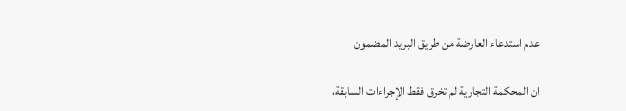عدم استدعاء العارضة من طريق البريد المضمون

ان المحكمة التجارية لم تخرق فقط الإجراءات السابقة،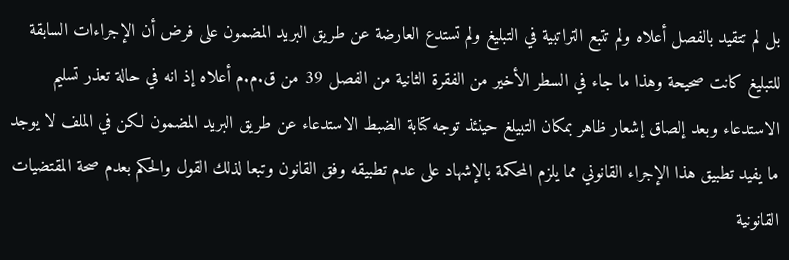بل لم تتقيد بالفصل أعلاه ولم تتبع التراتبية في التبليغ ولم تستدع العارضة عن طريق البريد المضمون على فرض أن الإجراءات السابقة للتبليغ كانت صحيحة وهذا ما جاء في السطر الأخير من الفقرة الثانية من الفصل 39 من ق.م.م أعلاه إذ انه في حالة تعذر تسليم الاستدعاء وبعد إلصاق إشعار ظاهر بمكان التبيلغ حينئذ توجه كتابة الضبط الاستدعاء عن طريق البريد المضمون لكن في الملف لا يوجد ما يفيد تطبيق هذا الإجراء القانوني مما يلزم المحكمة بالإشهاد على عدم تطبيقه وفق القانون وتبعا لذلك القول والحكم بعدم صحة المقتضيات القانونية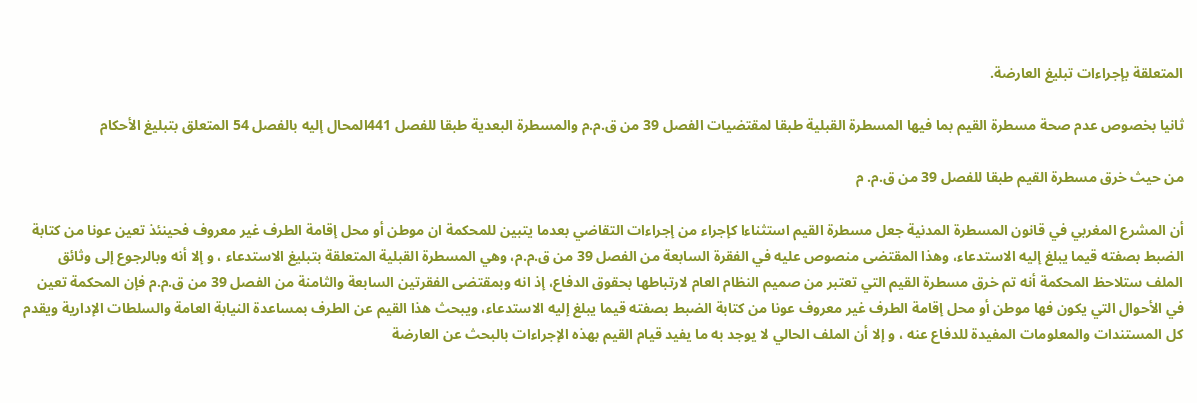المتعلقة بإجراءات تبليغ العارضة.

ثانيا بخصوص عدم صحة مسطرة القيم بما فيها المسطرة القبلية طبقا لمقتضيات الفصل 39 من ق.م.م والمسطرة البعدية طبقا للفصل 441المحال إليه بالفصل 54 المتعلق بتبليغ الأحكام

من حيث خرق مسطرة القيم طبقا للفصل 39 من ق.م. م

أن المشرع المغربي في قانون المسطرة المدنية جعل مسطرة القيم استثناءا كإجراء من إجراءات التقاضي بعدما يتبين للمحكمة ان موطن أو محل إقامة الطرف غير معروف فحينئذ تعين عونا من كتابة الضبط بصفته قيما يبلغ إليه الاستدعاء، وهذا المقتضى منصوص عليه في الفقرة السابعة من الفصل 39 من ق.م.م، وهي المسطرة القبلية المتعلقة بتبليغ الاستدعاء ، و إلا أنه وبالرجوع إلى وثائق الملف ستلاحظ المحكمة أنه تم خرق مسطرة القيم التي تعتبر من صميم النظام العام لارتباطها بحقوق الدفاع، إذ انه وبمقتضى الفقرتين السابعة والثامنة من الفصل 39 من ق.م.م فإن المحكمة تعين في الأحوال التي يكون فها موطن أو محل إقامة الطرف غير معروف عونا من كتابة الضبط بصفته قيما يبلغ إليه الاستدعاء، ويبحث هذا القيم عن الطرف بمساعدة النيابة العامة والسلطات الإدارية ويقدم كل المستندات والمعلومات المفيدة للدفاع عنه ، و إلا أن الملف الحالي لا يوجد به ما يفيد قيام القيم بهذه الإجراءات بالبحث عن العارضة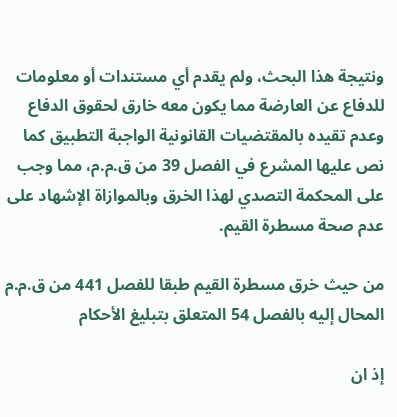ونتيجة هذا البحث، ولم يقدم أي مستندات أو معلومات للدفاع عن العارضة مما يكون معه خارق لحقوق الدفاع وعدم تقيده بالمقتضيات القانونية الواجبة التطبيق كما نص عليها المشرع في الفصل 39 من ق.م.م، مما وجب على المحكمة التصدي لهذا الخرق وبالموازاة الإشهاد على عدم صحة مسطرة القيم.

من حيث خرق مسطرة القيم طبقا للفصل 441 من ق.م.م المحال إليه بالفصل 54 المتعلق بتبليغ الأحكام

إذ ان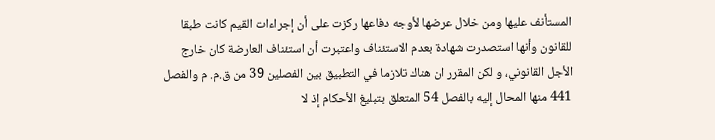المستأنف عليها ومن خلال عرضها لأوجه دفاعها ركزت على أن إجراءات القيم كانت طبقا للقانون وأنها استصدرت شهادة بعدم الاستئناف واعتبرت أن استئناف العارضة كان خارج الأجل القانوني، و لكن المقرر ان هناك تلازما في التطبيق بين الفصلين 39 من ق.م. م والفصل 441 منها المحال إليه بالفصل 54 المتعلق بتبليغ الأحكام إذ لا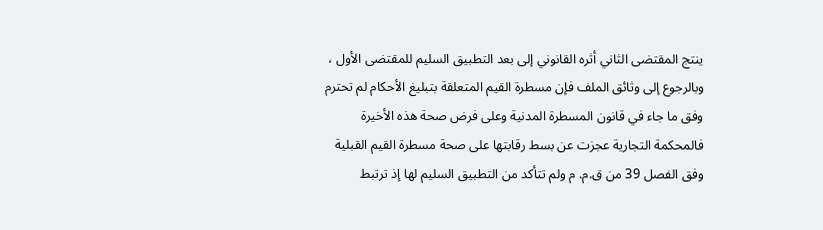ينتج المقتضى الثاني أثره القانوني إلى بعد التطبيق السليم للمقتضى الأول ، وبالرجوع إلى وثائق الملف فإن مسطرة القيم المتعلقة بتبليغ الأحكام لم تحترم وفق ما جاء في قانون المسطرة المدنية وعلى فرض صحة هذه الأخيرة فالمحكمة التجارية عجزت عن بسط رقابتها على صحة مسطرة القيم القبلية وفق الفصل 39 من ق.م. م ولم تتأكد من التطبيق السليم لها إذ ترتبط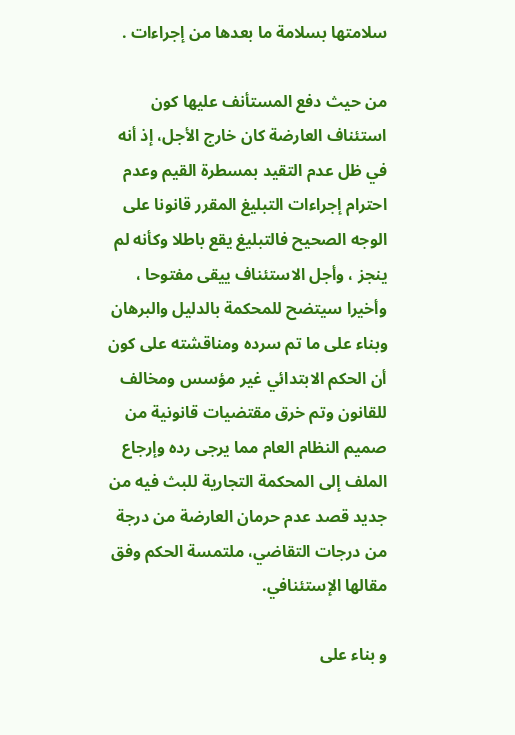سلامتها بسلامة ما بعدها من إجراءات .

من حيث دفع المستأنف عليها كون استئناف العارضة كان خارج الأجل، إذ أنه في ظل عدم التقيد بمسطرة القيم وعدم احترام إجراءات التبليغ المقرر قانونا على الوجه الصحيح فالتبليغ يقع باطلا وكأنه لم ينجز ، وأجل الاستئناف ييقى مفتوحا ، وأخيرا سيتضح للمحكمة بالدليل والبرهان وبناء على ما تم سرده ومناقشته على كون أن الحكم الابتدائي غير مؤسس ومخالف للقانون وتم خرق مقتضيات قانونية من صميم النظام العام مما يرجى رده وإرجاع الملف إلى المحكمة التجارية للبث فيه من جديد قصد عدم حرمان العارضة من درجة من درجات التقاضي، ملتمسة الحكم وفق مقالها الإستئنافي.

و بناء على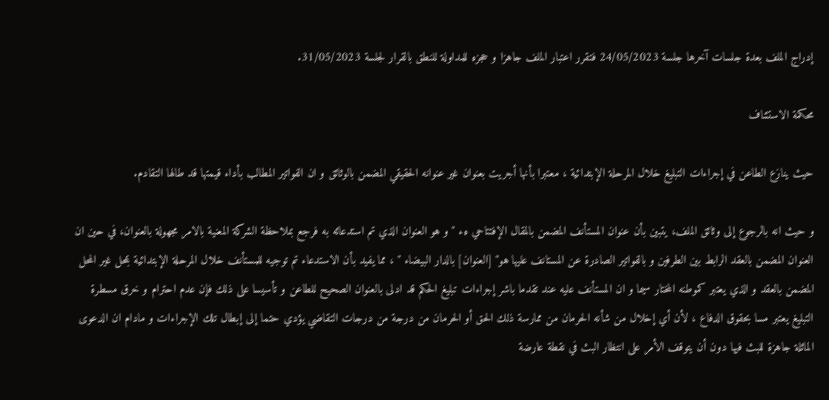إدراج الملف بعدة جلسات آخرها جلسة 24/05/2023 فتقرر اعتبار الملف جاهزا و حجزه للمداولة للنطق بالقرار لجلسة 31/05/2023.

محكمة الاستئناف

حيث ينازع الطاعن في إجراءات التبليغ خلال المرحلة الإبتدائية ، معتبرا بأنها أجريت بعنوان غير عنوانه الحقيقي المضمن بالوثائق و ان الفواتير المطالب بأداء قيمتها قد طالها التقادم.

و حيث انه بالرجوع إلى وثائق الملف، يتبين بأن عنوان المستأنف المضمن بالمقال الإفتتاحي هء " و هو العنوان الذي تم استدعائه به فرجع بملاحظة الشركة المعنية بالامر مجهولة بالعنوان، في حين ان العنوان المضمن بالعقد الرابط بين الطرفين و بالفواتير الصادرة عن المستانف عليها هو" [العنوان] بالدار البيضاء " ، مما يفيد بأن الاستدعاء تم توجيه للمستأنف خلال المرحلة الإبتدائية بمحل غير المحل المضمن بالعقد و الذي يعتبر كموطنه المختار سيما و ان المستأنف عليه عند تقدما باشر إجراءات تبليغ الحكم قد ادلى بالعنوان الصحيح للطاعن و تأسيسا على ذلك فإن عدم احترام و خرق مسطرة التبليغ يعتبر مسا بحقوق الدفاع ، لأن أي إخلال من شأنه الحرمان من ممارسة ذلك الحق أو الحرمان من درجة من درجات التقاضي يؤدي حتما إلى إبطال تلك الإجراءات و مادام ان الدعوى الماثلة جاهزة للبث فيها دون أن يتوقف الأمر على انتظار البث في نقطة عارضة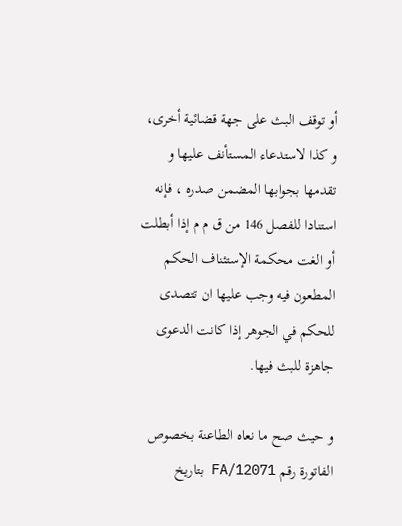أو توقف البث على جهة قضائية أخرى، و كذا لاستدعاء المستأنف عليها و تقدمها بجوابها المضمن صدره ، فإنه استنادا للفصل 146 من ق م م إذا أبطلت أو الغت محكمة الإستئناف الحكم المطعون فيه وجب عليها ان تتصدى للحكم في الجوهر إذا كانت الدعوى جاهزة للبث فيها.

و حيث صح ما نعاه الطاعنة بخصوص الفاتورة رقم FA/12071 بتاريخ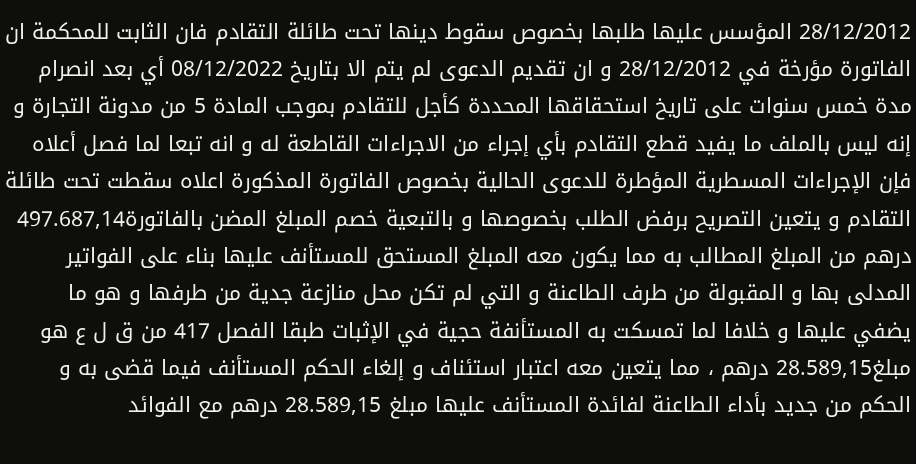28/12/2012 المؤسس عليها طلبها بخصوص سقوط دينها تحت طائلة التقادم فان الثابت للمحكمة ان الفاتورة مؤرخة في 28/12/2012 و ان تقديم الدعوى لم يتم الا بتاريخ 08/12/2022 أي بعد انصرام مدة خمس سنوات على تاريخ استحقاقها المحددة كأجل للتقادم بموجب المادة 5 من مدونة التجارة و إنه ليس بالملف ما يفيد قطع التقادم بأي إجراء من الاجراءات القاطعة له و انه تبعا لما فصل أعلاه فإن الإجراءات المسطرية المؤطرة للدعوى الحالية بخصوص الفاتورة المذكورة اعلاه سقطت تحت طائلة التقادم و يتعين التصريح برفض الطلب بخصوصها و بالتبعية خصم المبلغ المضن بالفاتورة497.687,14 درهم من المبلغ المطالب به مما يكون معه المبلغ المستحق للمستأنف عليها بناء على الفواتير المدلى بها و المقبولة من طرف الطاعنة و التي لم تكن محل منازعة جدية من طرفها و هو ما يضفي عليها و خلافا لما تمسكت به المستأنفة حجية في الإثبات طبقا الفصل 417 من ق ل ع هو مبلغ28.589,15 درهم ، مما يتعين معه اعتبار استئناف و إلغاء الحكم المستأنف فيما قضى به و الحكم من جديد بأداء الطاعنة لفائدة المستأنف عليها مبلغ 28.589,15 درهم مع الفوائد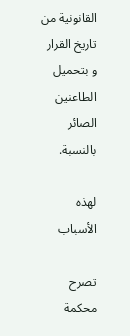القانونية من تاريخ القرار و بتحميل الطاعنين الصائر بالنسبة.

لهذه الأسباب

تصرح محكمة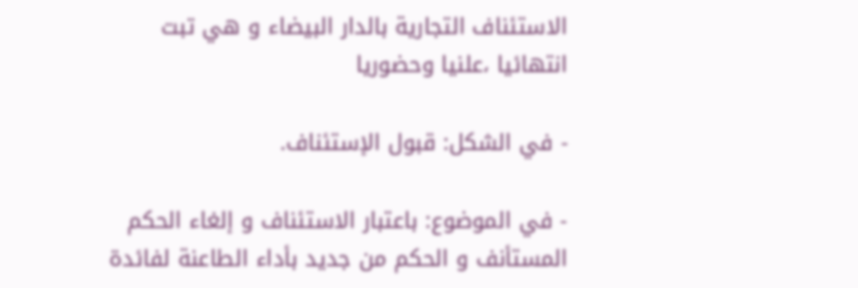الاستئناف التجارية بالدار البيضاء و هي تبت انتهائيا ،علنيا وحضوريا

- في الشكل: قبول الإستئناف.

- في الموضوع: باعتبار الاستئناف و إلغاء الحكم المستأنف و الحكم من جديد بأداء الطاعنة لفائدة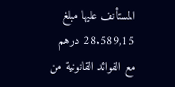المستأنف عليها مبلغ 28.589,15 درهم مع الفوائد القانونية من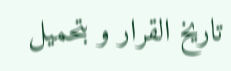تاريخ القرار و بتحميل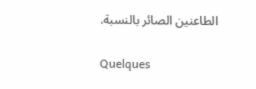الطاعنين الصائر بالنسبة.

Quelques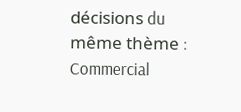décisions du même thème : Commercial